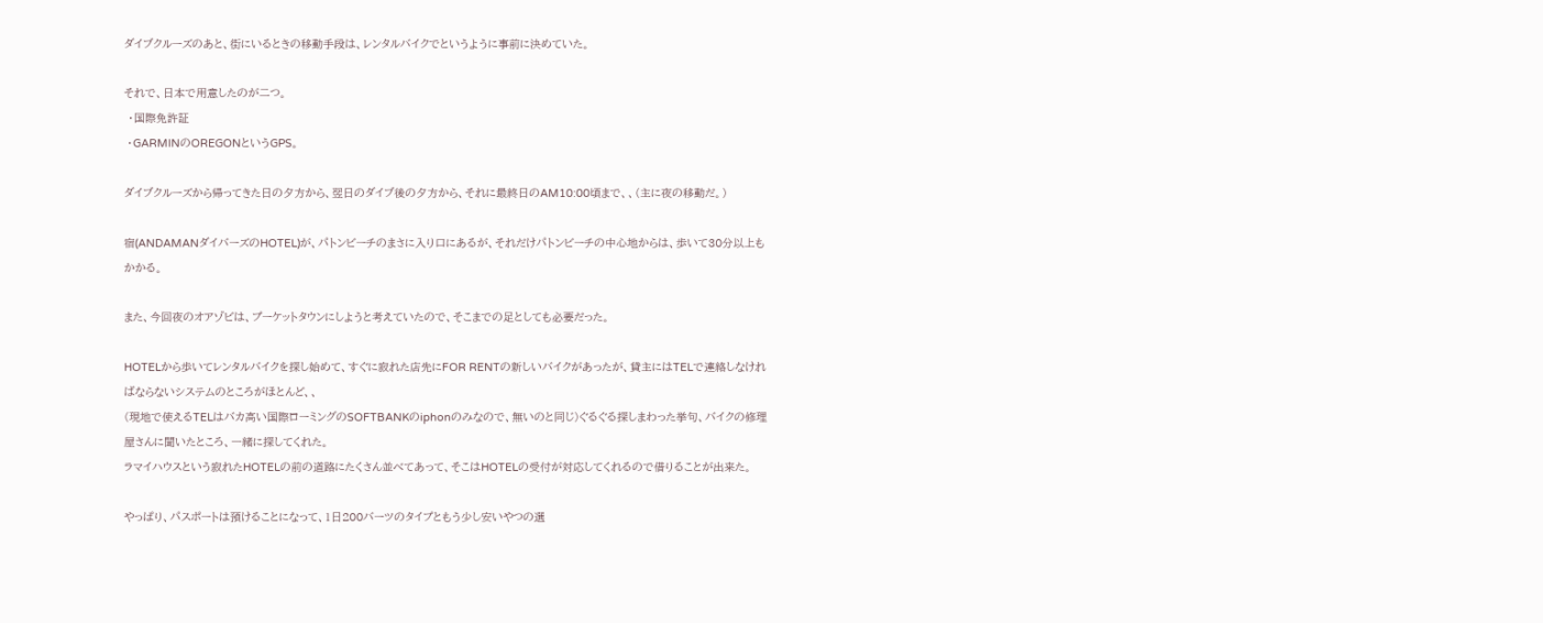ダイブクルーズのあと、街にいるときの移動手段は、レンタルバイクでというように事前に決めていた。

それで、日本で用意したのが二つ。
 ・国際免許証
 ・GARMINのOREGONというGPS。

ダイブクルーズから帰ってきた日の夕方から、翌日のダイブ後の夕方から、それに最終日のAM10:00頃まで、、(主に夜の移動だ。)

宿(ANDAMANダイバーズのHOTEL)が、パトンビーチのまさに入り口にあるが、それだけパトンビーチの中心地からは、歩いて30分以上もかかる。

また、今回夜のオアゾビは、プーケットタウンにしようと考えていたので、そこまでの足としても必要だった。

HOTELから歩いてレンタルバイクを探し始めて、すぐに寂れた店先にFOR RENTの新しいバイクがあったが、貸主にはTELで連絡しなければならないシステムのところがほとんど、、
(現地で使えるTELはバカ高い国際ローミングのSOFTBANKのiphonのみなので、無いのと同じ)ぐるぐる探しまわった挙句、バイクの修理屋さんに聞いたところ、一緒に探してくれた。
ラマイハウスという寂れたHOTELの前の道路にたくさん並べてあって、そこはHOTELの受付が対応してくれるので借りることが出来た。

やっぱり、パスポートは預けることになって、1日200バーツのタイプともう少し安いやつの選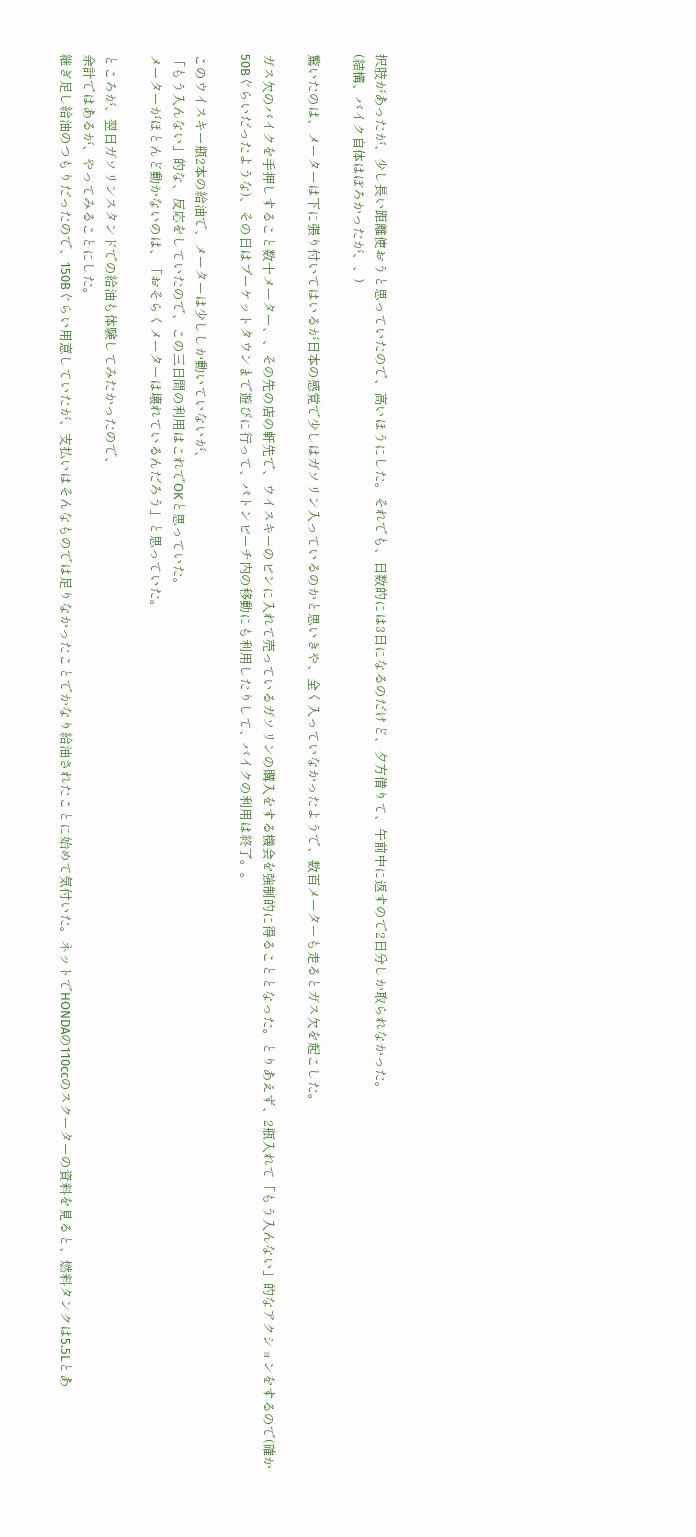択肢があったが、少し長い距離使おうと思っていたので、高いほうにした。それでも、日数的には3日になるのだけど、夕方借りて、午前中に返すので2日分しか取られなかった。
(結構、バイク自体はぼろかったが、、)

驚いたのは、メーターは下に張り付いてはいるが日本の感覚で少しはガソリン入っているのかと思いきや、全く入っていなかったようで、数百メーターも走るとガス欠を起こした。

ガス欠のバイクを手押しすること数十メーター、、その先の店の軒先で、ウイスキーのビンに入れて売っているガソリンの購入をする機会を強制的に得ることとなった。とりあえず、2瓶入れて「もう入んない」的なアクションをするので(確か50Bぐらいだったような)、その日はプーケットタウンまで遊びに行って、パトンビーチ内の移動にも利用したりして、バイクの利用は終了。。

このウイスキー瓶2本の給油で、メーターは少ししか動いていないが、
「もう入んない」的な、反応をしていたので、この三日間の利用はこれでOKと思っていた。
メーターがほとんど動かないのは、「おそらくメーターは壊れているんだろう」と思っていた。

ところが、翌日ガソリンスタンドでの給油も体験してみたかったので、
余計ではあるが、やってみることにした。
継ぎ足し給油のつもりだったので、150Bぐらい用意していたが、支払いはそんなものでは足りなかったことでかなり給油されたことに始めて気付いた。ネットでHONDAの110ccのスクーターの資料を見ると、燃料タンクは5.5Lとあ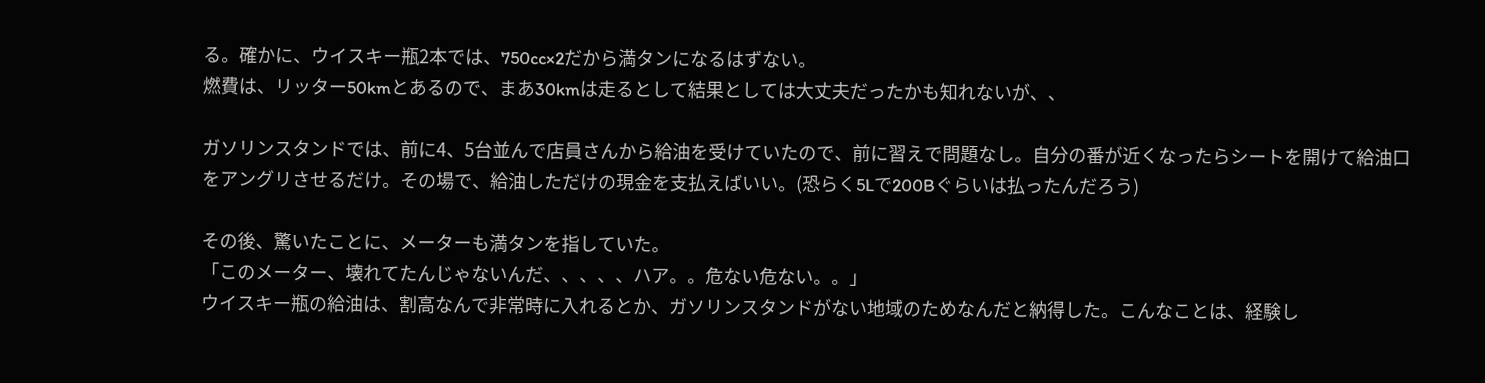る。確かに、ウイスキー瓶2本では、750cc×2だから満タンになるはずない。
燃費は、リッター50kmとあるので、まあ30kmは走るとして結果としては大丈夫だったかも知れないが、、

ガソリンスタンドでは、前に4、5台並んで店員さんから給油を受けていたので、前に習えで問題なし。自分の番が近くなったらシートを開けて給油口をアングリさせるだけ。その場で、給油しただけの現金を支払えばいい。(恐らく5Lで200Bぐらいは払ったんだろう)

その後、驚いたことに、メーターも満タンを指していた。
「このメーター、壊れてたんじゃないんだ、、、、、ハア。。危ない危ない。。」
ウイスキー瓶の給油は、割高なんで非常時に入れるとか、ガソリンスタンドがない地域のためなんだと納得した。こんなことは、経験し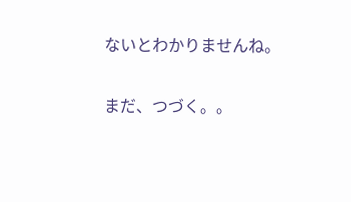ないとわかりませんね。

まだ、つづく。。